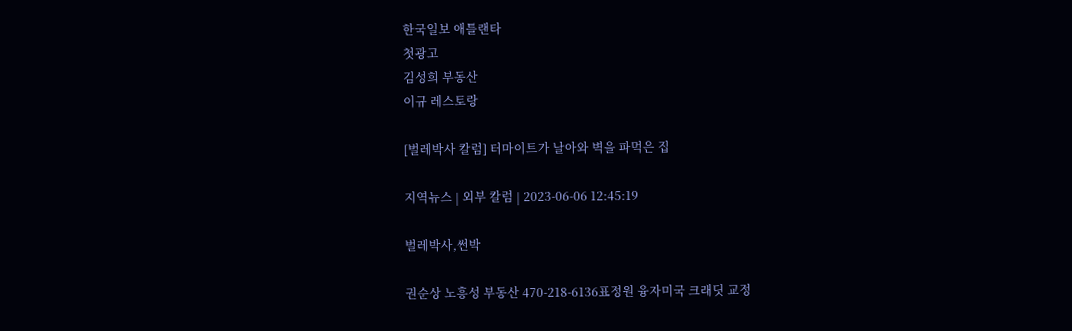한국일보 애틀랜타
첫광고
김성희 부동산
이규 레스토랑

[벌레박사 칼럼] 터마이트가 날아와 벽을 파먹은 집

지역뉴스 | 외부 칼럼 | 2023-06-06 12:45:19

벌레박사,썬박

권순상 노흥성 부동산 470-218-6136표정원 융자미국 크래딧 교정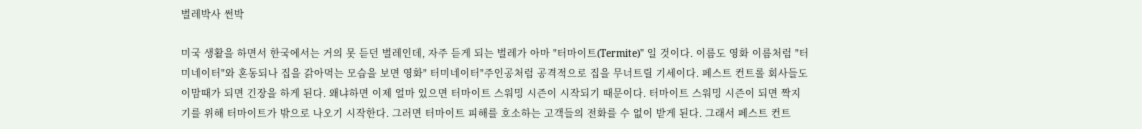벌레박사 썬박

미국 생활을 하면서 한국에서는 거의 못 듣던 벌레인데, 자주 듣게 되는 벌레가 아마 "터마이트(Termite)" 일 것이다. 이름도 영화 이름처럼 "터미네이터"와 혼동되나 집을 갉아먹는 모습을 보면 영화" 터미네이터"주인공처럼 공격적으로 집을 무너트릴 기세이다. 페스트 컨트롤 회사들도 이맘때가 되면 긴장을 하게 된다. 왜냐하면 이제 얼마 있으면 터마이트 스워밍 시즌이 시작되기 때문이다. 터마이트 스워밍 시즌이 되면 짝지기를 위해 터마이트가 밖으로 나오기 시작한다. 그러면 터마이트 피해를 호소하는 고객들의 전화를 수 없이 받게 된다. 그래서 페스트 컨트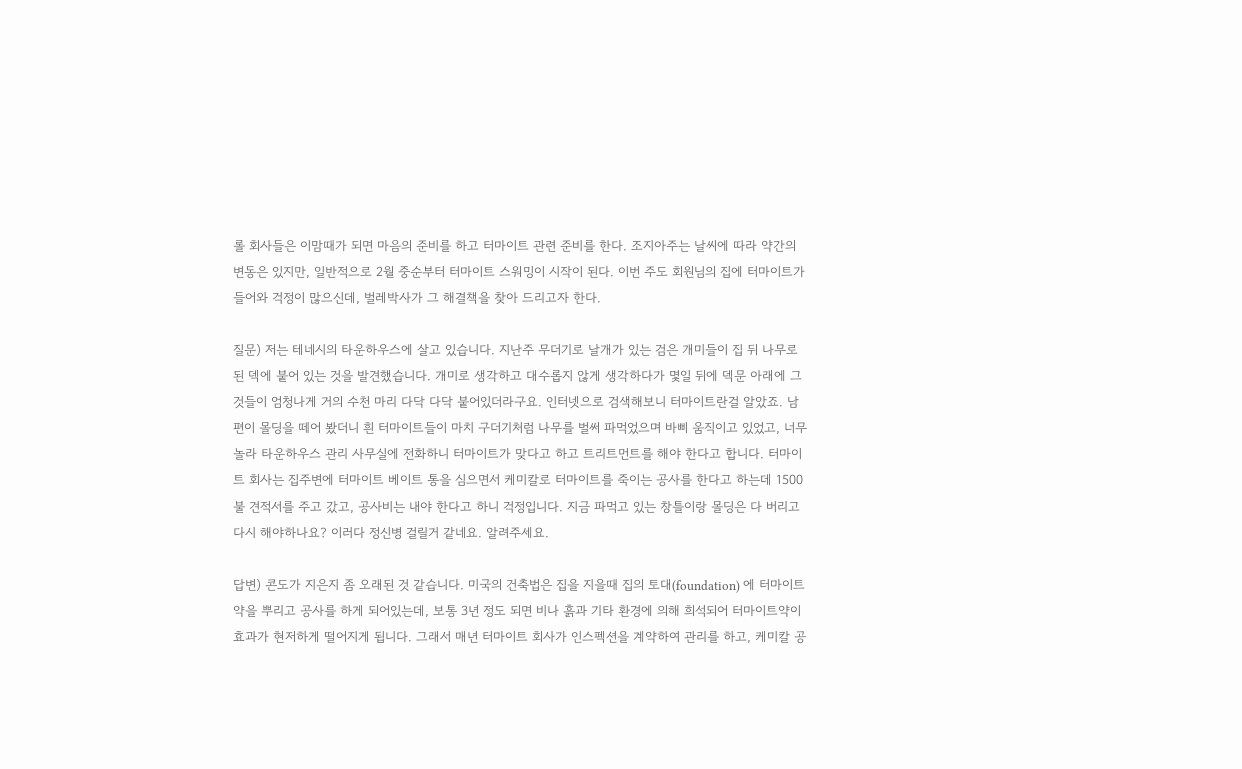롤 회사들은 이맘때가 되면 마음의 준비를 하고 터마이트 관련 준비를 한다. 조지아주는 날씨에 따라 약간의 변동은 있지만, 일반적으로 2월 중순부터 터마이트 스워밍이 시작이 된다. 이번 주도 회원님의 집에 터마이트가 들어와 걱정이 많으신데, 벌레박사가 그 해결책을 찾아 드리고자 한다.

질문) 저는 테네시의 타운하우스에 살고 있습니다. 지난주 무더기로 날개가 있는 검은 개미들이 집 뒤 나무로 된 덱에 붙어 있는 것을 발견했습니다. 개미로 생각하고 대수롭지 않게 생각하다가 몇일 뒤에 덱문 아래에 그것들이 엄청나게 거의 수천 마리 다닥 다닥 붙어있더라구요. 인터넷으로 검색해보니 터마이트란걸 알았죠. 남편이 몰딩을 떼어 봤더니 흰 터마이트들이 마치 구더기처럼 나무를 벌써 파먹었으며 바삐 움직이고 있었고, 너무 놀라 타운하우스 관리 사무실에 전화하니 터마이트가 맞다고 하고 트리트먼트를 해야 한다고 합니다. 터마이트 회사는 집주변에 터마이트 베이트 통을 심으면서 케미칼로 터마이트를 죽이는 공사를 한다고 하는데 1500불 견적서를 주고 갔고, 공사비는 내야 한다고 하니 걱정입니다. 지금 파먹고 있는 창틀이랑 몰딩은 다 버리고 다시 해야하나요? 이러다 정신병 걸릴거 같네요. 알려주세요.

답변) 콘도가 지은지 좀 오래된 것 같습니다. 미국의 건축법은 집을 지을때 집의 토대(foundation) 에 터마이트약을 뿌리고 공사를 하게 되어있는데, 보통 3년 정도 되면 비나 흙과 기타 환경에 의해 희석되어 터마이트약이 효과가 현저하게 떨어지게 됩니다. 그래서 매년 터마이트 회사가 인스펙션을 계약하여 관리를 하고, 케미칼 공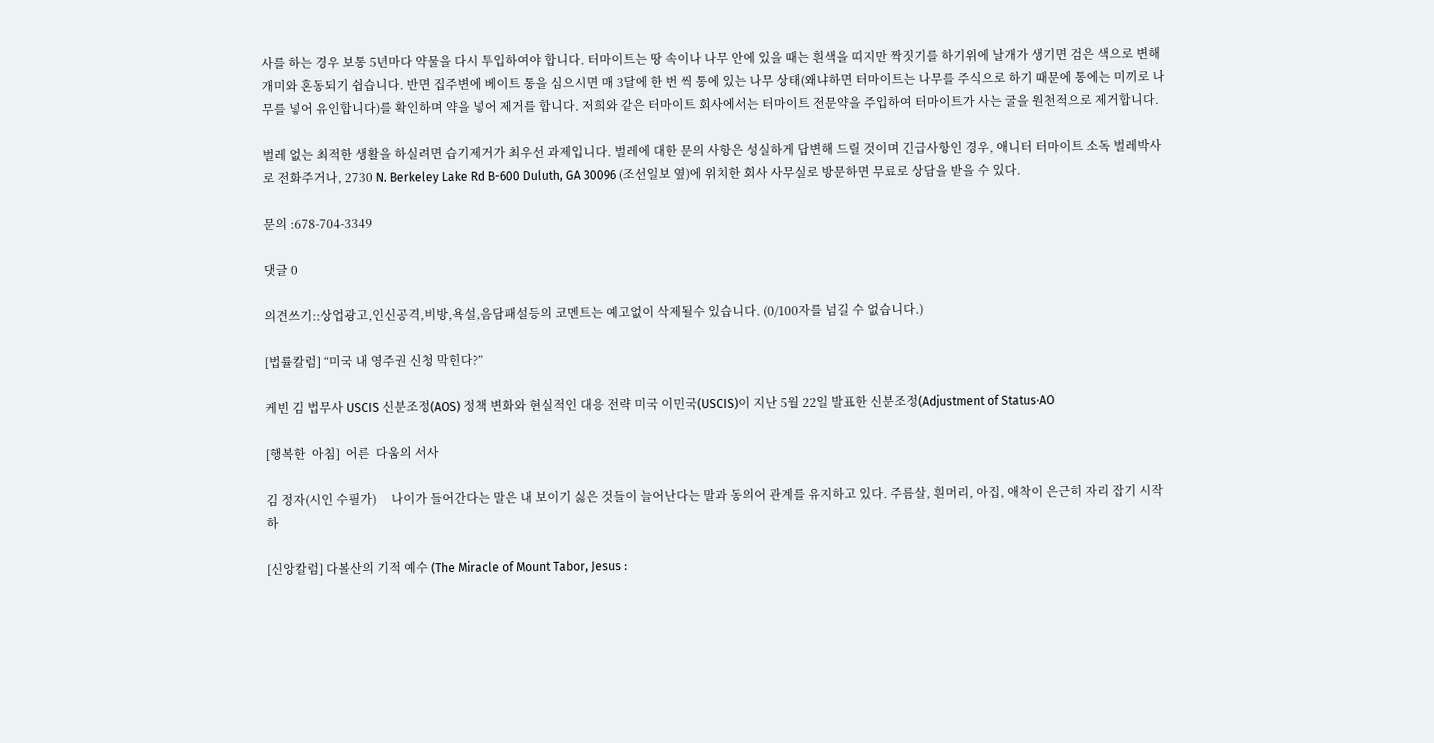사를 하는 경우 보통 5년마다 약물을 다시 투입하여야 합니다. 터마이트는 땅 속이나 나무 안에 있을 때는 흰색을 띠지만 짝짓기를 하기위에 날개가 생기면 검은 색으로 변해 개미와 혼동되기 쉽습니다. 반면 집주변에 베이트 통을 심으시면 매 3달에 한 번 씩 통에 있는 나무 상태(왜냐하면 터마이트는 나무를 주식으로 하기 때문에 통에는 미끼로 나무를 넣어 유인합니다)를 확인하며 약을 넣어 제거를 합니다. 저희와 같은 터마이트 회사에서는 터마이트 전문약을 주입하여 터마이트가 사는 굴을 원천적으로 제거합니다.

벌레 없는 최적한 생활을 하실려면 습기제거가 최우선 과제입니다. 벌레에 대한 문의 사항은 성실하게 답변해 드릴 것이며 긴급사항인 경우, 애니터 터마이트 소독 벌레박사로 전화주거나, 2730 N. Berkeley Lake Rd B-600 Duluth, GA 30096 (조선일보 옆)에 위치한 회사 사무실로 방문하면 무료로 상담을 받을 수 있다.

문의 :678-704-3349

댓글 0

의견쓰기::상업광고,인신공격,비방,욕설,음담패설등의 코멘트는 예고없이 삭제될수 있습니다. (0/100자를 넘길 수 없습니다.)

[법률칼럼] “미국 내 영주권 신청 막힌다?”

케빈 김 법무사 USCIS 신분조정(AOS) 정책 변화와 현실적인 대응 전략 미국 이민국(USCIS)이 지난 5월 22일 발표한 신분조정(Adjustment of Status·AO

[행복한  아침]  어른  다움의 서사

김 정자(시인 수필가)     나이가 들어간다는 말은 내 보이기 싫은 것들이 늘어난다는 말과 동의어 관계를 유지하고 있다. 주름살, 흰머리, 아집, 애착이 은근히 자리 잡기 시작하

[신앙칼럼] 다볼산의 기적 예수 (The Miracle of Mount Tabor, Jesus :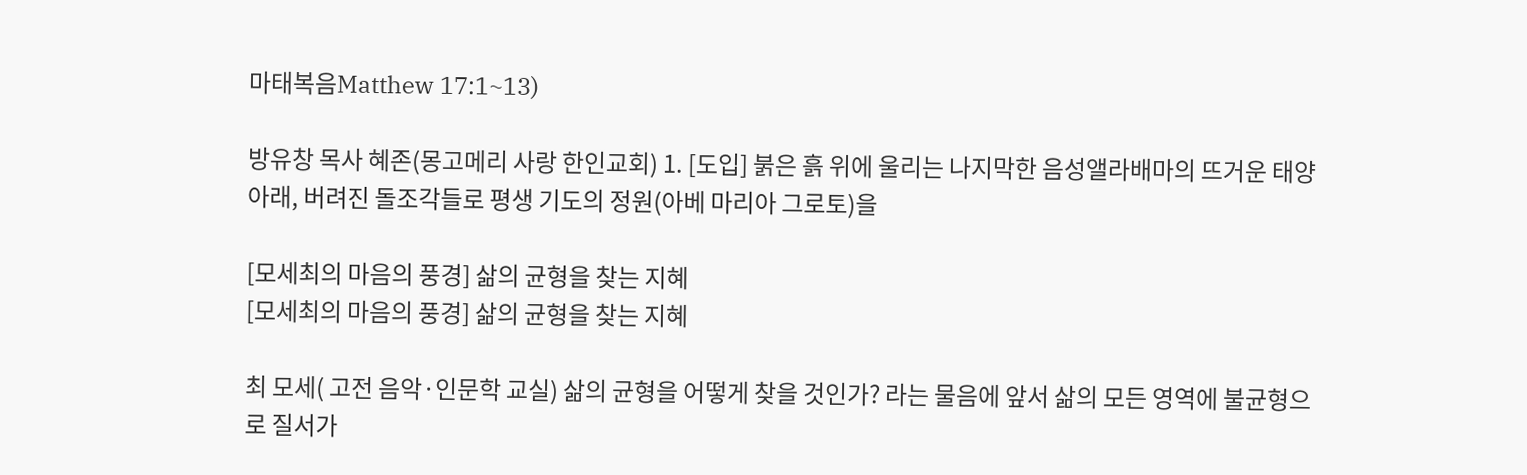마태복음Matthew 17:1~13)

방유창 목사 혜존(몽고메리 사랑 한인교회) 1. [도입] 붉은 흙 위에 울리는 나지막한 음성앨라배마의 뜨거운 태양 아래, 버려진 돌조각들로 평생 기도의 정원(아베 마리아 그로토)을

[모세최의 마음의 풍경] 삶의 균형을 찾는 지혜
[모세최의 마음의 풍경] 삶의 균형을 찾는 지혜

최 모세( 고전 음악·인문학 교실) 삶의 균형을 어떻게 찾을 것인가? 라는 물음에 앞서 삶의 모든 영역에 불균형으로 질서가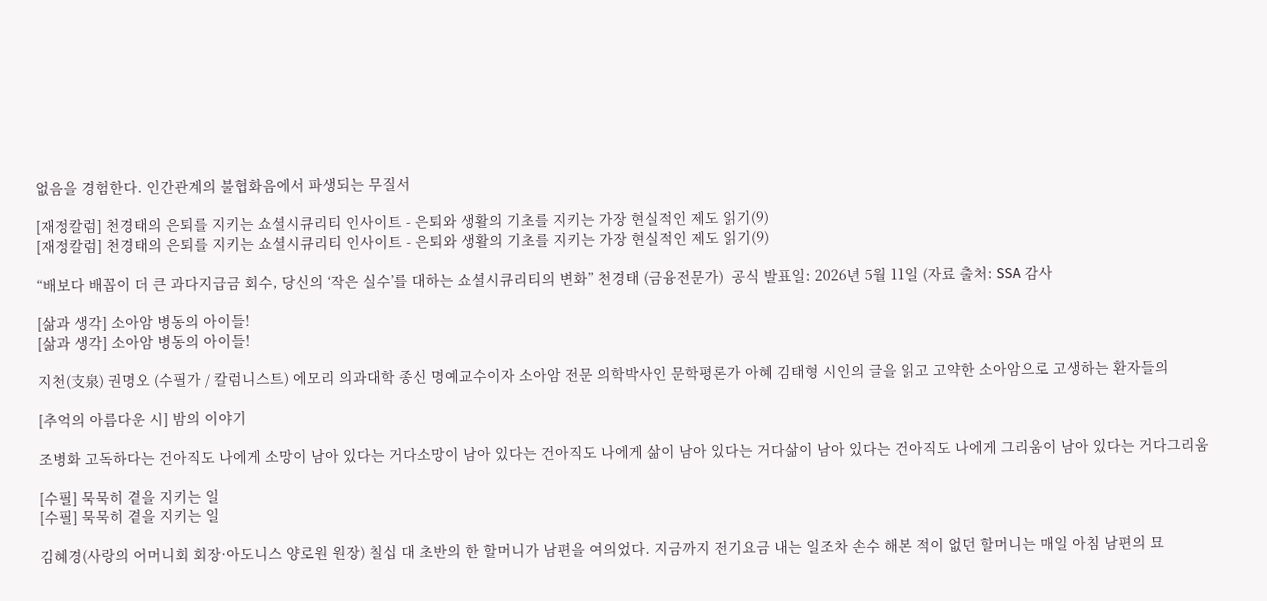없음을 경험한다. 인간관계의 불협화음에서 파생되는 무질서

[재정칼럼] 천경태의 은퇴를 지키는 쇼셜시큐리티 인사이트 - 은퇴와 생활의 기초를 지키는 가장 현실적인 제도 읽기(9)
[재정칼럼] 천경태의 은퇴를 지키는 쇼셜시큐리티 인사이트 - 은퇴와 생활의 기초를 지키는 가장 현실적인 제도 읽기(9)

“배보다 배꼽이 더 큰 과다지급금 회수, 당신의 ‘작은 실수’를 대하는 쇼셜시큐리티의 변화” 천경태 (금융전문가)  공식 발표일: 2026년 5월 11일 (자료 출처: SSA 감사

[삶과 생각] 소아암 병동의 아이들!
[삶과 생각] 소아암 병동의 아이들!

지천(支泉) 권명오 (수필가 / 칼럼니스트) 에모리 의과대학 종신 명예교수이자 소아암 전문 의학박사인 문학평론가 아혜 김태형 시인의 글을 읽고 고약한 소아암으로 고생하는 환자들의

[추억의 아름다운 시] 밤의 이야기

조병화 고독하다는 건아직도 나에게 소망이 남아 있다는 거다소망이 남아 있다는 건아직도 나에게 삶이 남아 있다는 거다삶이 남아 있다는 건아직도 나에게 그리움이 남아 있다는 거다그리움

[수필] 묵묵히 곁을 지키는 일
[수필] 묵묵히 곁을 지키는 일

김혜경(사랑의 어머니회 회장·아도니스 양로원 원장) 칠십 대 초반의 한 할머니가 남편을 여의었다. 지금까지 전기요금 내는 일조차 손수 해본 적이 없던 할머니는 매일 아침 남편의 묘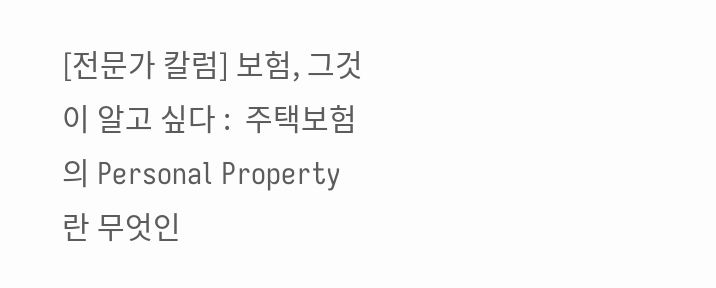[전문가 칼럼] 보험, 그것이 알고 싶다 :  주택보험의 Personal Property란 무엇인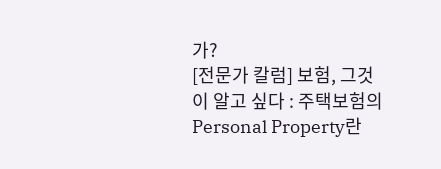가?
[전문가 칼럼] 보험, 그것이 알고 싶다 : 주택보험의 Personal Property란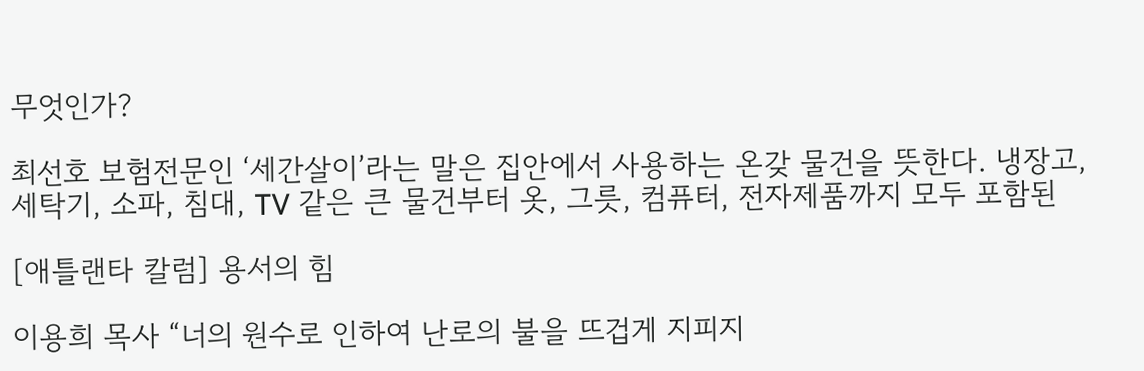무엇인가?

최선호 보험전문인 ‘세간살이’라는 말은 집안에서 사용하는 온갖 물건을 뜻한다. 냉장고, 세탁기, 소파, 침대, TV 같은 큰 물건부터 옷, 그릇, 컴퓨터, 전자제품까지 모두 포함된

[애틀랜타 칼럼] 용서의 힘

이용희 목사 “너의 원수로 인하여 난로의 불을 뜨겁게 지피지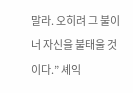말라. 오히려 그 불이 너 자신을 불태울 것이다.” 셰익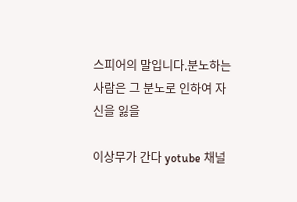스피어의 말입니다.분노하는 사람은 그 분노로 인하여 자신을 잃을

이상무가 간다 yotube 채널